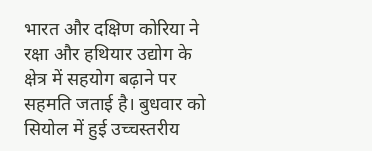भारत और दक्षिण कोरिया ने रक्षा और हथियार उद्योग के क्षेत्र में सहयोग बढ़ाने पर सहमति जताई है। बुधवार को सियोल में हुई उच्चस्तरीय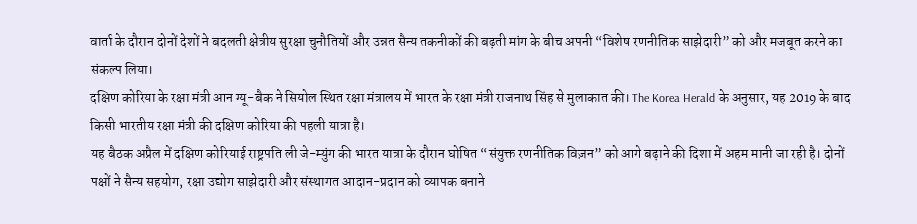वार्ता के दौरान दोनों देशों ने बदलती क्षेत्रीय सुरक्षा चुनौतियों और उन्नत सैन्य तकनीकों की बढ़ती मांग के बीच अपनी “विशेष रणनीतिक साझेदारी” को और मजबूत करने का संकल्प लिया।
दक्षिण कोरिया के रक्षा मंत्री आन ग्यू-बैक ने सियोल स्थित रक्षा मंत्रालय में भारत के रक्षा मंत्री राजनाथ सिंह से मुलाकात की। The Korea Herald के अनुसार, यह 2019 के बाद किसी भारतीय रक्षा मंत्री की दक्षिण कोरिया की पहली यात्रा है।
यह बैठक अप्रैल में दक्षिण कोरियाई राष्ट्रपति ली जे-म्युंग की भारत यात्रा के दौरान घोषित “संयुक्त रणनीतिक विज़न” को आगे बढ़ाने की दिशा में अहम मानी जा रही है। दोनों पक्षों ने सैन्य सहयोग, रक्षा उद्योग साझेदारी और संस्थागत आदान-प्रदान को व्यापक बनाने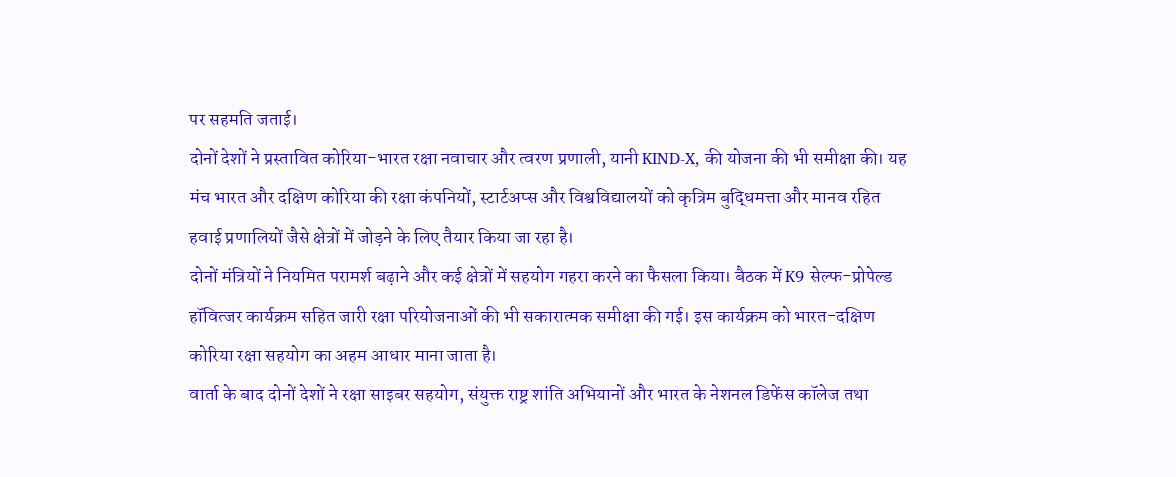पर सहमति जताई।
दोनों देशों ने प्रस्तावित कोरिया-भारत रक्षा नवाचार और त्वरण प्रणाली, यानी KIND-X, की योजना की भी समीक्षा की। यह मंच भारत और दक्षिण कोरिया की रक्षा कंपनियों, स्टार्टअप्स और विश्वविद्यालयों को कृत्रिम बुद्धिमत्ता और मानव रहित हवाई प्रणालियों जैसे क्षेत्रों में जोड़ने के लिए तैयार किया जा रहा है।
दोनों मंत्रियों ने नियमित परामर्श बढ़ाने और कई क्षेत्रों में सहयोग गहरा करने का फैसला किया। बैठक में K9 सेल्फ-प्रोपेल्ड हॉवित्जर कार्यक्रम सहित जारी रक्षा परियोजनाओं की भी सकारात्मक समीक्षा की गई। इस कार्यक्रम को भारत-दक्षिण कोरिया रक्षा सहयोग का अहम आधार माना जाता है।
वार्ता के बाद दोनों देशों ने रक्षा साइबर सहयोग, संयुक्त राष्ट्र शांति अभियानों और भारत के नेशनल डिफेंस कॉलेज तथा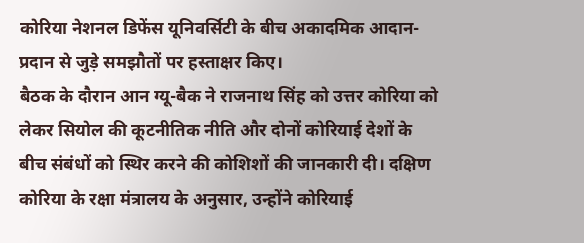कोरिया नेशनल डिफेंस यूनिवर्सिटी के बीच अकादमिक आदान-प्रदान से जुड़े समझौतों पर हस्ताक्षर किए।
बैठक के दौरान आन ग्यू-बैक ने राजनाथ सिंह को उत्तर कोरिया को लेकर सियोल की कूटनीतिक नीति और दोनों कोरियाई देशों के बीच संबंधों को स्थिर करने की कोशिशों की जानकारी दी। दक्षिण कोरिया के रक्षा मंत्रालय के अनुसार, उन्होंने कोरियाई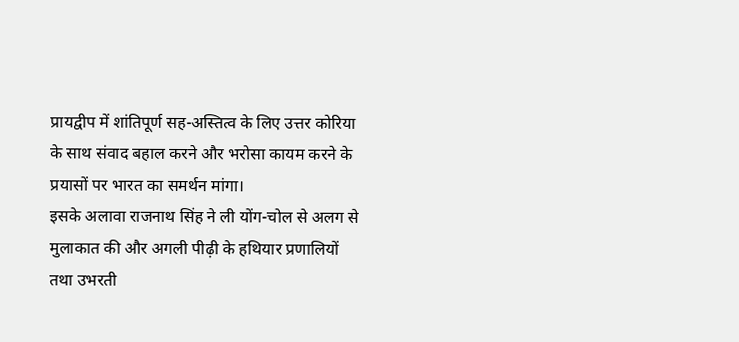प्रायद्वीप में शांतिपूर्ण सह-अस्तित्व के लिए उत्तर कोरिया के साथ संवाद बहाल करने और भरोसा कायम करने के प्रयासों पर भारत का समर्थन मांगा।
इसके अलावा राजनाथ सिंह ने ली योंग-चोल से अलग से मुलाकात की और अगली पीढ़ी के हथियार प्रणालियों तथा उभरती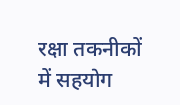रक्षा तकनीकों में सहयोग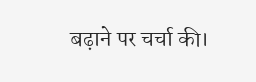बढ़ाने पर चर्चा की।